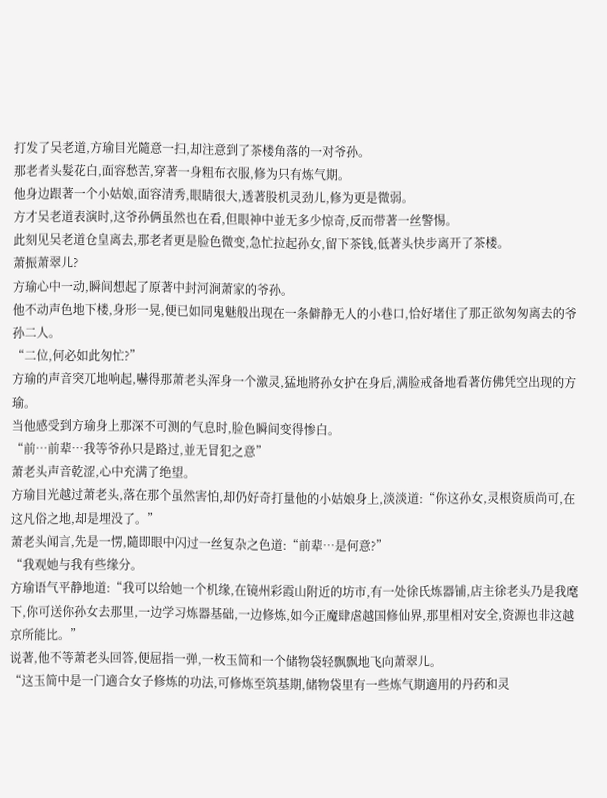打发了吴老道,方瑜目光隨意一扫,却注意到了茶楼角落的一对爷孙。
那老者头髮花白,面容愁苦,穿著一身粗布衣服,修为只有炼气期。
他身边跟著一个小姑娘,面容清秀,眼睛很大,透著股机灵劲儿,修为更是微弱。
方才吴老道表演时,这爷孙俩虽然也在看,但眼神中並无多少惊奇,反而带著一丝警惕。
此刻见吴老道仓皇离去,那老者更是脸色微变,急忙拉起孙女,留下茶钱,低著头快步离开了茶楼。
萧振萧翠儿?
方瑜心中一动,瞬间想起了原著中封河涧萧家的爷孙。
他不动声色地下楼,身形一晃,便已如同鬼魅般出现在一条僻静无人的小巷口,恰好堵住了那正欲匆匆离去的爷孙二人。
“二位,何必如此匆忙?”
方瑜的声音突兀地响起,嚇得那萧老头浑身一个激灵,猛地將孙女护在身后,满脸戒备地看著仿佛凭空出现的方瑜。
当他感受到方瑜身上那深不可测的气息时,脸色瞬间变得惨白。
“前…前辈…我等爷孙只是路过,並无冒犯之意”
萧老头声音乾涩,心中充满了绝望。
方瑜目光越过萧老头,落在那个虽然害怕,却仍好奇打量他的小姑娘身上,淡淡道:“你这孙女,灵根资质尚可,在这凡俗之地,却是埋没了。”
萧老头闻言,先是一愣,隨即眼中闪过一丝复杂之色道:“前辈…是何意?”
“我观她与我有些缘分。
方瑜语气平静地道:“我可以给她一个机缘,在镜州彩霞山附近的坊市,有一处徐氏炼器铺,店主徐老头乃是我麾下,你可送你孙女去那里,一边学习炼器基础,一边修炼,如今正魔肆虐越国修仙界,那里相对安全,资源也非这越京所能比。”
说著,他不等萧老头回答,便屈指一弹,一枚玉简和一个储物袋轻飘飘地飞向萧翠儿。
“这玉简中是一门適合女子修炼的功法,可修炼至筑基期,储物袋里有一些炼气期適用的丹药和灵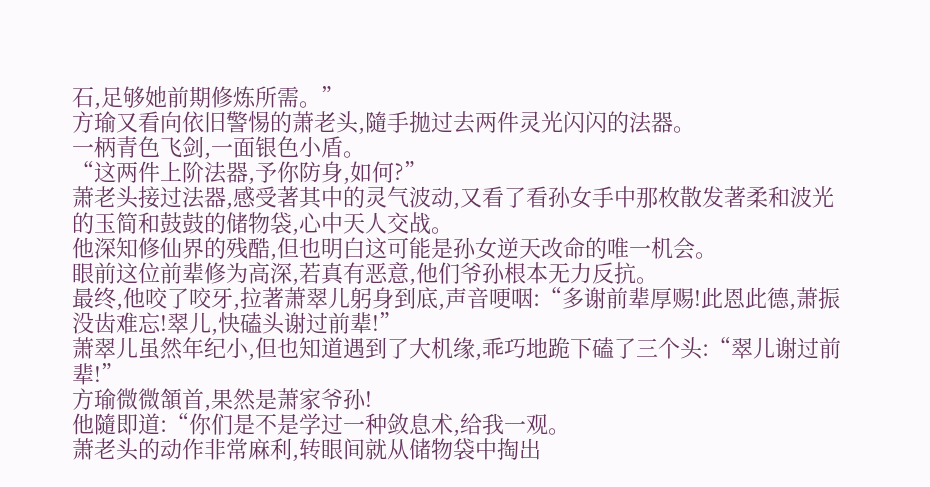石,足够她前期修炼所需。”
方瑜又看向依旧警惕的萧老头,隨手拋过去两件灵光闪闪的法器。
一柄青色飞剑,一面银色小盾。
“这两件上阶法器,予你防身,如何?”
萧老头接过法器,感受著其中的灵气波动,又看了看孙女手中那枚散发著柔和波光的玉简和鼓鼓的储物袋,心中天人交战。
他深知修仙界的残酷,但也明白这可能是孙女逆天改命的唯一机会。
眼前这位前辈修为高深,若真有恶意,他们爷孙根本无力反抗。
最终,他咬了咬牙,拉著萧翠儿躬身到底,声音哽咽:“多谢前辈厚赐!此恩此德,萧振没齿难忘!翠儿,快磕头谢过前辈!”
萧翠儿虽然年纪小,但也知道遇到了大机缘,乖巧地跪下磕了三个头:“翠儿谢过前辈!”
方瑜微微頷首,果然是萧家爷孙!
他隨即道:“你们是不是学过一种敛息术,给我一观。
萧老头的动作非常麻利,转眼间就从储物袋中掏出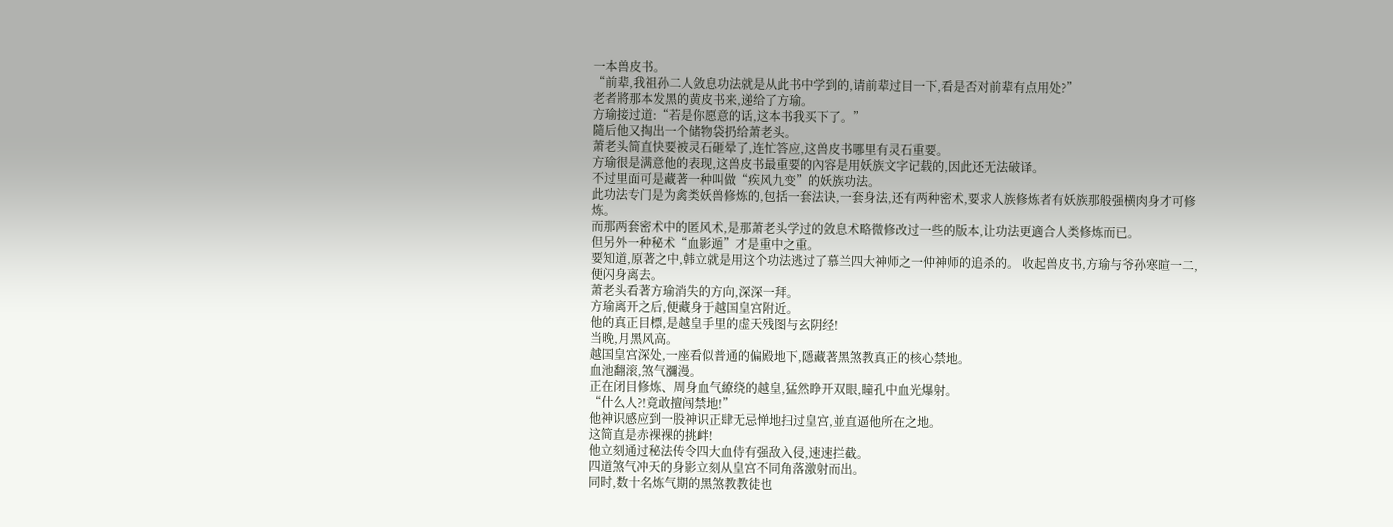一本兽皮书。
“前辈,我祖孙二人敛息功法就是从此书中学到的,请前辈过目一下,看是否对前辈有点用处?”
老者將那本发黑的黄皮书来,递给了方瑜。
方瑜接过道:“若是你愿意的话,这本书我买下了。”
隨后他又掏出一个储物袋扔给萧老头。
萧老头简直快要被灵石砸晕了,连忙答应,这兽皮书哪里有灵石重要。
方瑜很是满意他的表现,这兽皮书最重要的內容是用妖族文字记载的,因此还无法破译。
不过里面可是藏著一种叫做“疾风九变”的妖族功法。
此功法专门是为禽类妖兽修炼的,包括一套法诀,一套身法,还有两种密术,要求人族修炼者有妖族那般强横肉身才可修炼。
而那两套密术中的匿风术,是那萧老头学过的敛息术略微修改过一些的版本,让功法更適合人类修炼而已。
但另外一种秘术“血影遁”才是重中之重。
要知道,原著之中,韩立就是用这个功法逃过了慕兰四大神师之一仲神师的追杀的。 收起兽皮书,方瑜与爷孙寒暄一二,便闪身离去。
萧老头看著方瑜消失的方向,深深一拜。
方瑜离开之后,便藏身于越国皇宫附近。
他的真正目標,是越皇手里的虚天残图与玄阴经!
当晚,月黑风高。
越国皇宫深处,一座看似普通的偏殿地下,隱藏著黑煞教真正的核心禁地。
血池翻滚,煞气瀰漫。
正在闭目修炼、周身血气繚绕的越皇,猛然睁开双眼,瞳孔中血光爆射。
“什么人?!竟敢擅闯禁地!”
他神识感应到一股神识正肆无忌惮地扫过皇宫,並直逼他所在之地。
这简直是赤裸裸的挑衅!
他立刻通过秘法传令四大血侍有强敌入侵,速速拦截。
四道煞气冲天的身影立刻从皇宫不同角落激射而出。
同时,数十名炼气期的黑煞教教徒也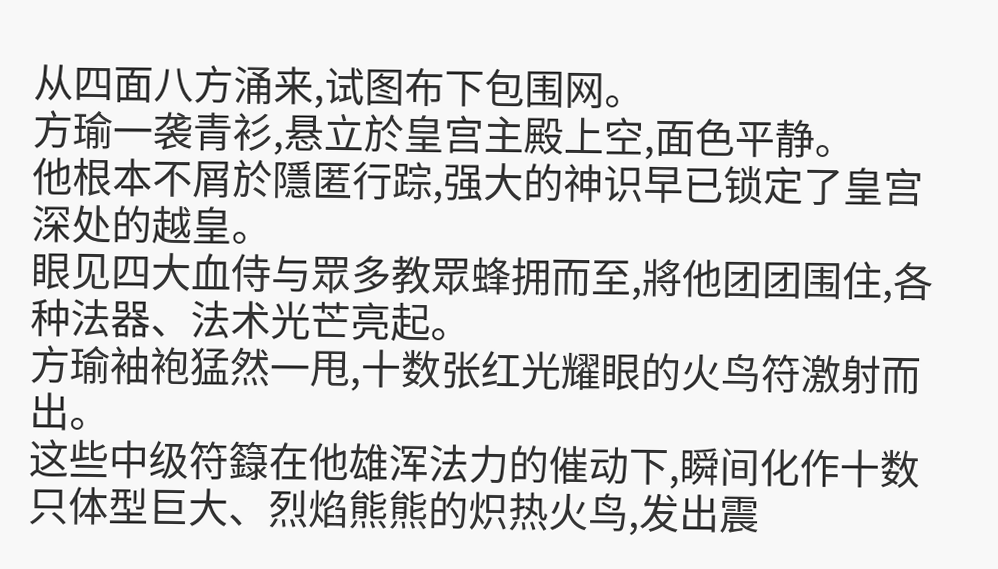从四面八方涌来,试图布下包围网。
方瑜一袭青衫,悬立於皇宫主殿上空,面色平静。
他根本不屑於隱匿行踪,强大的神识早已锁定了皇宫深处的越皇。
眼见四大血侍与眾多教眾蜂拥而至,將他团团围住,各种法器、法术光芒亮起。
方瑜袖袍猛然一甩,十数张红光耀眼的火鸟符激射而出。
这些中级符籙在他雄浑法力的催动下,瞬间化作十数只体型巨大、烈焰熊熊的炽热火鸟,发出震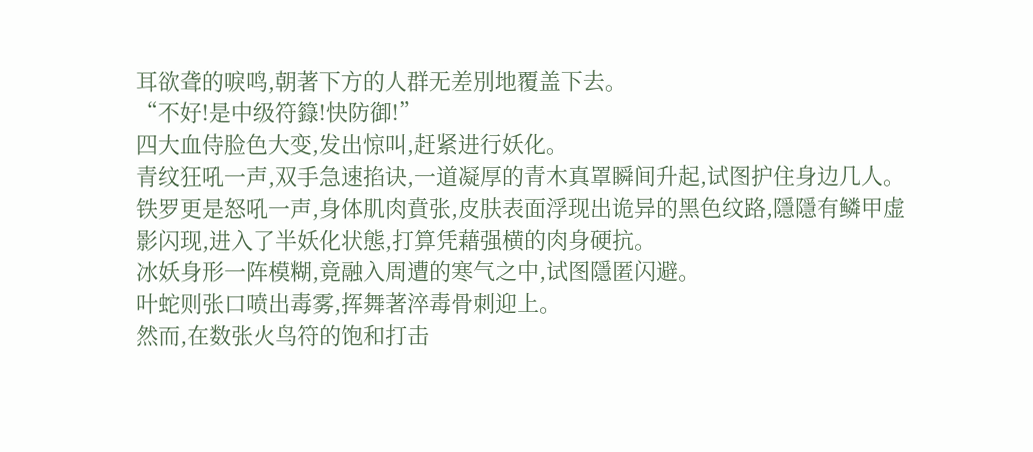耳欲聋的唳鸣,朝著下方的人群无差別地覆盖下去。
“不好!是中级符籙!快防御!”
四大血侍脸色大变,发出惊叫,赶紧进行妖化。
青纹狂吼一声,双手急速掐诀,一道凝厚的青木真罩瞬间升起,试图护住身边几人。
铁罗更是怒吼一声,身体肌肉賁张,皮肤表面浮现出诡异的黑色纹路,隱隱有鳞甲虚影闪现,进入了半妖化状態,打算凭藉强横的肉身硬抗。
冰妖身形一阵模糊,竟融入周遭的寒气之中,试图隱匿闪避。
叶蛇则张口喷出毒雾,挥舞著淬毒骨刺迎上。
然而,在数张火鸟符的饱和打击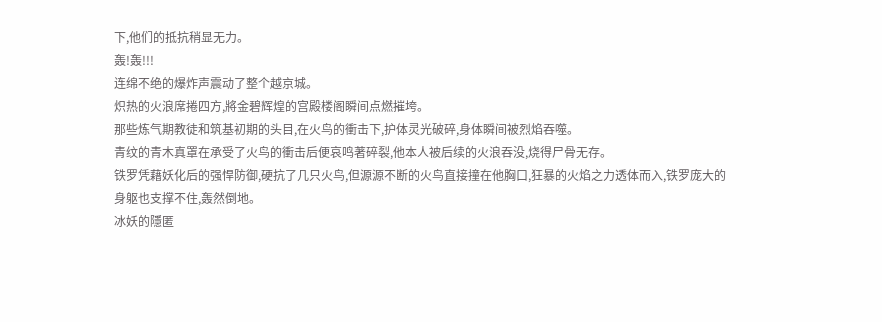下,他们的抵抗稍显无力。
轰!轰!!!
连绵不绝的爆炸声震动了整个越京城。
炽热的火浪席捲四方,將金碧辉煌的宫殿楼阁瞬间点燃摧垮。
那些炼气期教徒和筑基初期的头目,在火鸟的衝击下,护体灵光破碎,身体瞬间被烈焰吞噬。
青纹的青木真罩在承受了火鸟的衝击后便哀鸣著碎裂,他本人被后续的火浪吞没,烧得尸骨无存。
铁罗凭藉妖化后的强悍防御,硬抗了几只火鸟,但源源不断的火鸟直接撞在他胸口,狂暴的火焰之力透体而入,铁罗庞大的身躯也支撑不住,轰然倒地。
冰妖的隱匿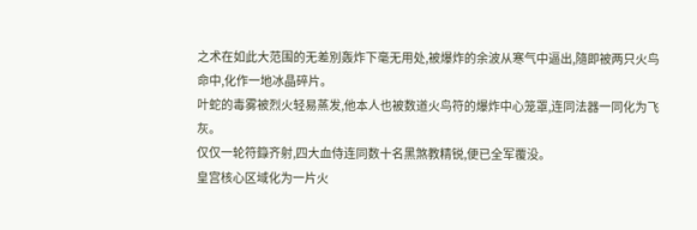之术在如此大范围的无差別轰炸下毫无用处,被爆炸的余波从寒气中逼出,隨即被两只火鸟命中,化作一地冰晶碎片。
叶蛇的毒雾被烈火轻易蒸发,他本人也被数道火鸟符的爆炸中心笼罩,连同法器一同化为飞灰。
仅仅一轮符籙齐射,四大血侍连同数十名黑煞教精锐,便已全军覆没。
皇宫核心区域化为一片火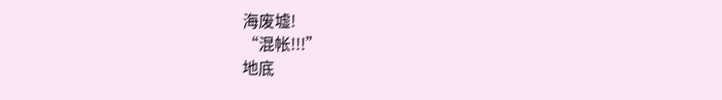海废墟!
“混帐!!!”
地底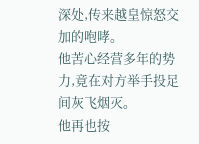深处,传来越皇惊怒交加的咆哮。
他苦心经营多年的势力,竟在对方举手投足间灰飞烟灭。
他再也按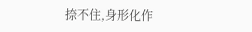捺不住,身形化作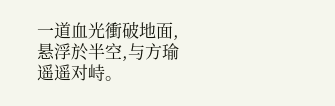一道血光衝破地面,悬浮於半空,与方瑜遥遥对峙。